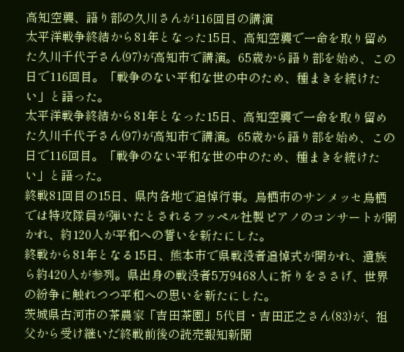高知空襲、語り部の久川さんが116回目の講演
太平洋戦争終結から81年となった15日、高知空襲で一命を取り留めた久川千代子さん(97)が高知市で講演。65歳から語り部を始め、この日で116回目。「戦争のない平和な世の中のため、種まきを続けたい」と語った。
太平洋戦争終結から81年となった15日、高知空襲で一命を取り留めた久川千代子さん(97)が高知市で講演。65歳から語り部を始め、この日で116回目。「戦争のない平和な世の中のため、種まきを続けたい」と語った。
終戦81回目の15日、県内各地で追悼行事。鳥栖市のサンメッセ鳥栖では特攻隊員が弾いたとされるフッペル社製ピアノのコンサートが開かれ、約120人が平和への誓いを新たにした。
終戦から81年となる15日、熊本市で県戦没者追悼式が開かれ、遺族ら約420人が参列。県出身の戦没者5万9468人に祈りをささげ、世界の紛争に触れつつ平和への思いを新たにした。
茨城県古河市の茶農家「吉田茶園」5代目・吉田正之さん(83)が、祖父から受け継いだ終戦前後の読売報知新聞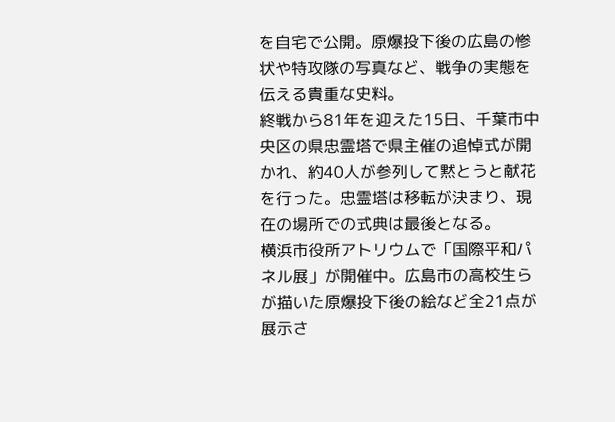を自宅で公開。原爆投下後の広島の惨状や特攻隊の写真など、戦争の実態を伝える貴重な史料。
終戦から81年を迎えた15日、千葉市中央区の県忠霊塔で県主催の追悼式が開かれ、約40人が参列して黙とうと献花を行った。忠霊塔は移転が決まり、現在の場所での式典は最後となる。
横浜市役所アトリウムで「国際平和パネル展」が開催中。広島市の高校生らが描いた原爆投下後の絵など全21点が展示さ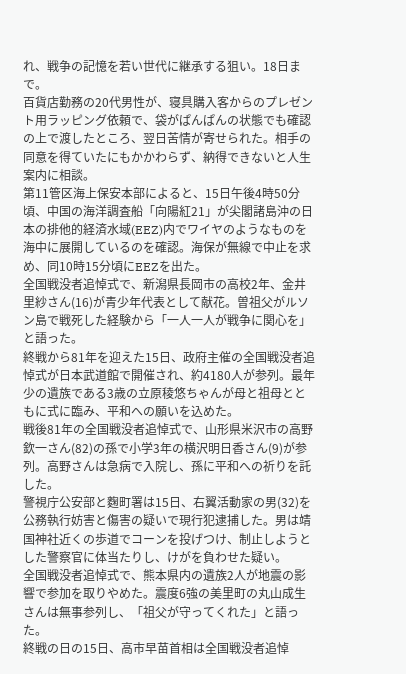れ、戦争の記憶を若い世代に継承する狙い。18日まで。
百貨店勤務の20代男性が、寝具購入客からのプレゼント用ラッピング依頼で、袋がぱんぱんの状態でも確認の上で渡したところ、翌日苦情が寄せられた。相手の同意を得ていたにもかかわらず、納得できないと人生案内に相談。
第11管区海上保安本部によると、15日午後4時50分頃、中国の海洋調査船「向陽紅21」が尖閣諸島沖の日本の排他的経済水域(EEZ)内でワイヤのようなものを海中に展開しているのを確認。海保が無線で中止を求め、同10時15分頃にEEZを出た。
全国戦没者追悼式で、新潟県長岡市の高校2年、金井里紗さん(16)が青少年代表として献花。曽祖父がルソン島で戦死した経験から「一人一人が戦争に関心を」と語った。
終戦から81年を迎えた15日、政府主催の全国戦没者追悼式が日本武道館で開催され、約4180人が参列。最年少の遺族である3歳の立原稜悠ちゃんが母と祖母とともに式に臨み、平和への願いを込めた。
戦後81年の全国戦没者追悼式で、山形県米沢市の高野欽一さん(82)の孫で小学3年の横沢明日香さん(9)が参列。高野さんは急病で入院し、孫に平和への祈りを託した。
警視庁公安部と麴町署は15日、右翼活動家の男(32)を公務執行妨害と傷害の疑いで現行犯逮捕した。男は靖国神社近くの歩道でコーンを投げつけ、制止しようとした警察官に体当たりし、けがを負わせた疑い。
全国戦没者追悼式で、熊本県内の遺族2人が地震の影響で参加を取りやめた。震度6強の美里町の丸山成生さんは無事参列し、「祖父が守ってくれた」と語った。
終戦の日の15日、高市早苗首相は全国戦没者追悼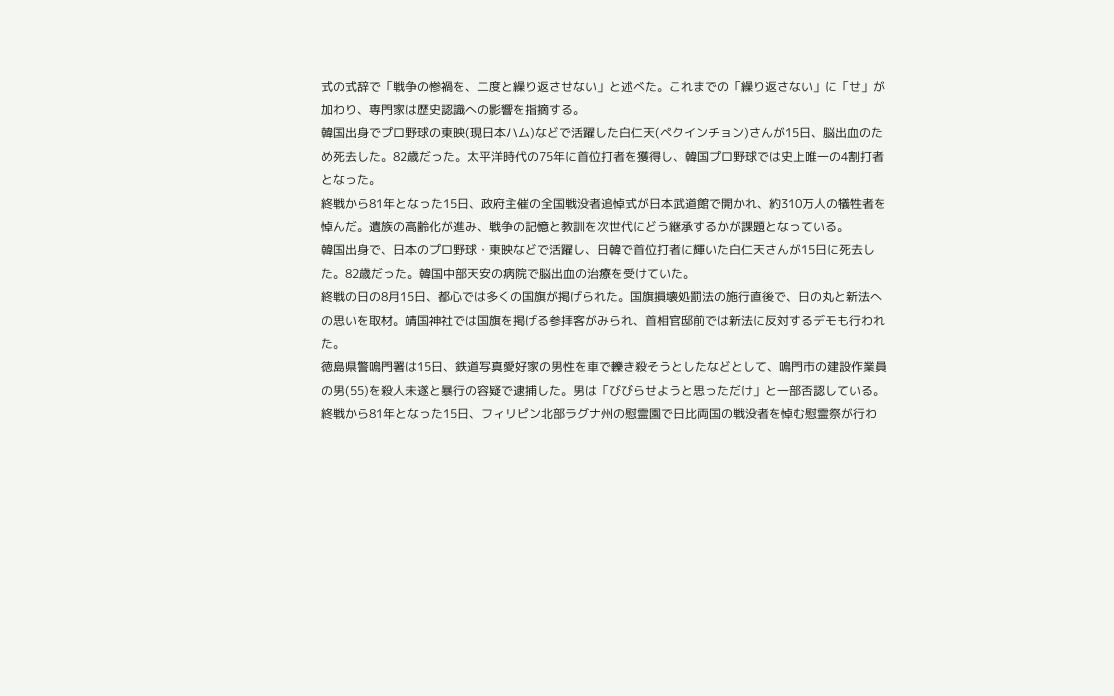式の式辞で「戦争の惨禍を、二度と繰り返させない」と述べた。これまでの「繰り返さない」に「せ」が加わり、専門家は歴史認識への影響を指摘する。
韓国出身でプロ野球の東映(現日本ハム)などで活躍した白仁天(ペクインチョン)さんが15日、脳出血のため死去した。82歳だった。太平洋時代の75年に首位打者を獲得し、韓国プロ野球では史上唯一の4割打者となった。
終戦から81年となった15日、政府主催の全国戦没者追悼式が日本武道館で開かれ、約310万人の犠牲者を悼んだ。遺族の高齢化が進み、戦争の記憶と教訓を次世代にどう継承するかが課題となっている。
韓国出身で、日本のプロ野球・東映などで活躍し、日韓で首位打者に輝いた白仁天さんが15日に死去した。82歳だった。韓国中部天安の病院で脳出血の治療を受けていた。
終戦の日の8月15日、都心では多くの国旗が掲げられた。国旗損壊処罰法の施行直後で、日の丸と新法への思いを取材。靖国神社では国旗を掲げる参拝客がみられ、首相官邸前では新法に反対するデモも行われた。
徳島県警鳴門署は15日、鉄道写真愛好家の男性を車で轢き殺そうとしたなどとして、鳴門市の建設作業員の男(55)を殺人未遂と暴行の容疑で逮捕した。男は「びびらせようと思っただけ」と一部否認している。
終戦から81年となった15日、フィリピン北部ラグナ州の慰霊園で日比両国の戦没者を悼む慰霊祭が行わ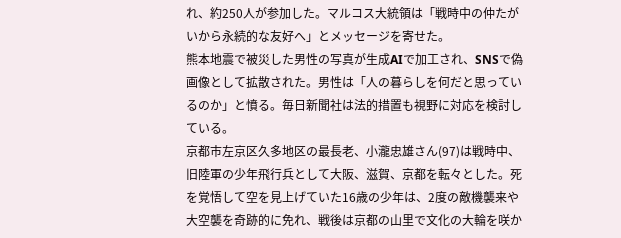れ、約250人が参加した。マルコス大統領は「戦時中の仲たがいから永続的な友好へ」とメッセージを寄せた。
熊本地震で被災した男性の写真が生成AIで加工され、SNSで偽画像として拡散された。男性は「人の暮らしを何だと思っているのか」と憤る。毎日新聞社は法的措置も視野に対応を検討している。
京都市左京区久多地区の最長老、小瀧忠雄さん(97)は戦時中、旧陸軍の少年飛行兵として大阪、滋賀、京都を転々とした。死を覚悟して空を見上げていた16歳の少年は、2度の敵機襲来や大空襲を奇跡的に免れ、戦後は京都の山里で文化の大輪を咲か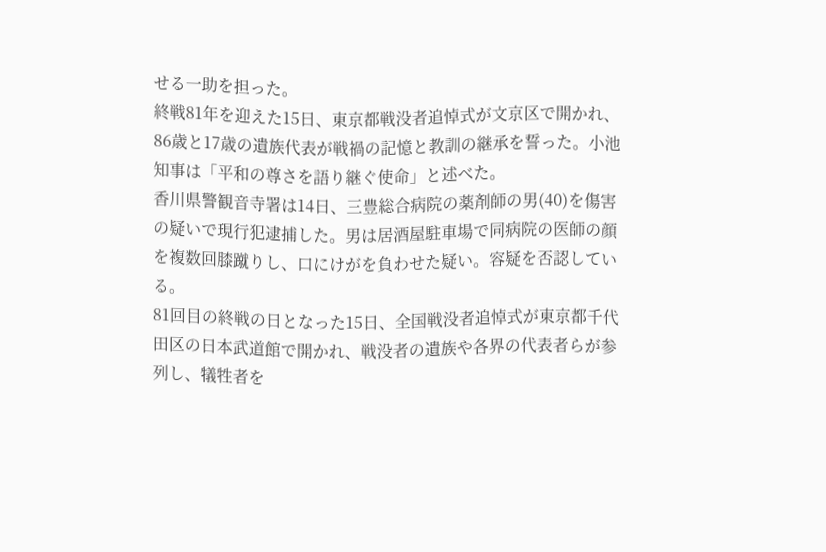せる一助を担った。
終戦81年を迎えた15日、東京都戦没者追悼式が文京区で開かれ、86歳と17歳の遺族代表が戦禍の記憶と教訓の継承を誓った。小池知事は「平和の尊さを語り継ぐ使命」と述べた。
香川県警観音寺署は14日、三豊総合病院の薬剤師の男(40)を傷害の疑いで現行犯逮捕した。男は居酒屋駐車場で同病院の医師の顔を複数回膝蹴りし、口にけがを負わせた疑い。容疑を否認している。
81回目の終戦の日となった15日、全国戦没者追悼式が東京都千代田区の日本武道館で開かれ、戦没者の遺族や各界の代表者らが参列し、犠牲者を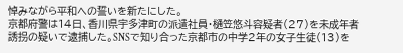悼みながら平和への誓いを新たにした。
京都府警は14日、香川県宇多津町の派遣社員・樋笠悠斗容疑者(27)を未成年者誘拐の疑いで逮捕した。SNSで知り合った京都市の中学2年の女子生徒(13)を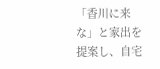「香川に来な」と家出を提案し、自宅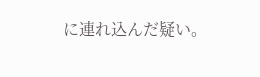に連れ込んだ疑い。